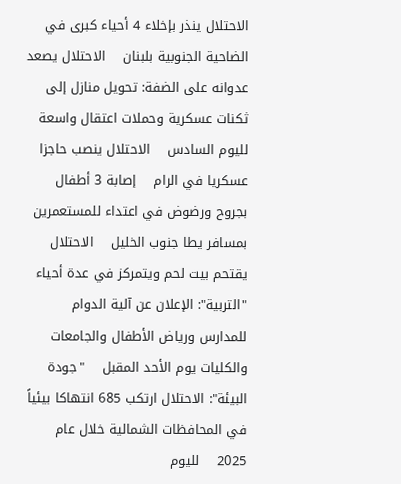الاحتلال ينذر بإخلاء 4 أحياء كبرى في الضاحية الجنوبية بلبنان    الاحتلال يصعد عدوانه على الضفة: تحويل منازل إلى ثكنات عسكرية وحملات اعتقال واسعة لليوم السادس    الاحتلال ينصب حاجزا عسكريا في الرام    إصابة 3 أطفال بجروح ورضوض في اعتداء للمستعمرين بمسافر يطا جنوب الخليل    الاحتلال يقتحم بيت لحم ويتمركز في عدة أحياء    "التربية": الإعلان عن آلية الدوام للمدارس ورياض الأطفال والجامعات والكليات يوم الأحد المقبل    "جودة البيئة": الاحتلال ارتكب 685 انتهاكا بيئياً في المحافظات الشمالية خلال عام 2025    لليوم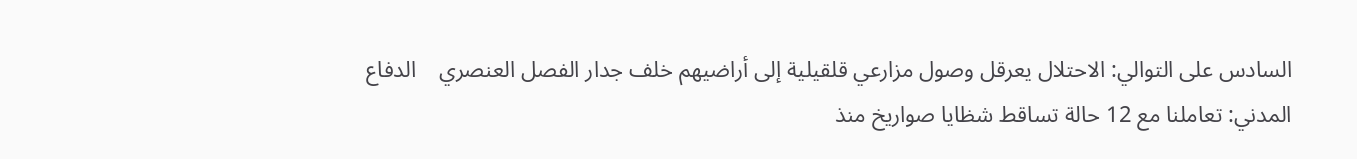السادس على التوالي: الاحتلال يعرقل وصول مزارعي قلقيلية إلى أراضيهم خلف جدار الفصل العنصري    الدفاع المدني: تعاملنا مع 12 حالة تساقط شظايا صواريخ منذ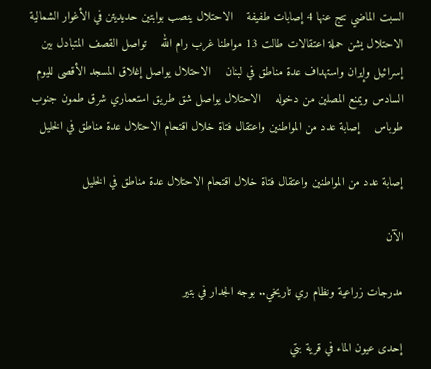السبت الماضي نتج عنها 4 إصابات طفيفة    الاحتلال ينصب بوابتين حديديتن في الأغوار الشمالية    الاحتلال يشن حملة اعتقالات طالت 13 مواطنا غرب رام الله    تواصل القصف المتبادل بين إسرائيل وإيران واستهداف عدة مناطق في لبنان    الاحتلال يواصل إغلاق المسجد الأقصى لليوم السادس ويمنع المصلين من دخوله    الاحتلال يواصل شق طريق استعماري شرق طمون جنوب طوباس    إصابة عدد من المواطنين واعتقال فتاة خلال اقتحام الاحتلال عدة مناطق في الخليل

إصابة عدد من المواطنين واعتقال فتاة خلال اقتحام الاحتلال عدة مناطق في الخليل

الآن

مدرجات زراعية ونظام ري تاريخي.. بوجه الجدار في بتير

إحدى عيون الماء في قرية بتي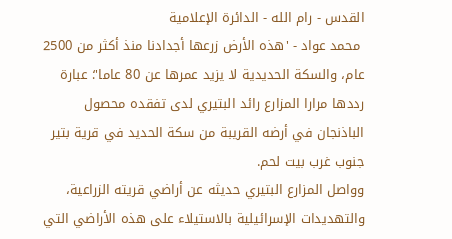القدس - رام الله - الدائرة الإعلامية
 محمد عواد - 'هذه الأرض زرعها أجدادنا منذ أكثر من 2500 عام، والسكة الحديدية لا يزيد عمرها عن 80 عاما'؛ عبارة رددها مرارا المزارع رائد البتيري لدى تفقده محصول الباذنجان في أرضه القريبة من سكة الحديد في قرية بتير جنوب غرب بيت لحم.
وواصل المزارع البتيري حديثه عن أراضي قريته الزراعية، والتهديدات الإسرائيلية بالاستيلاء على هذه الأراضي التي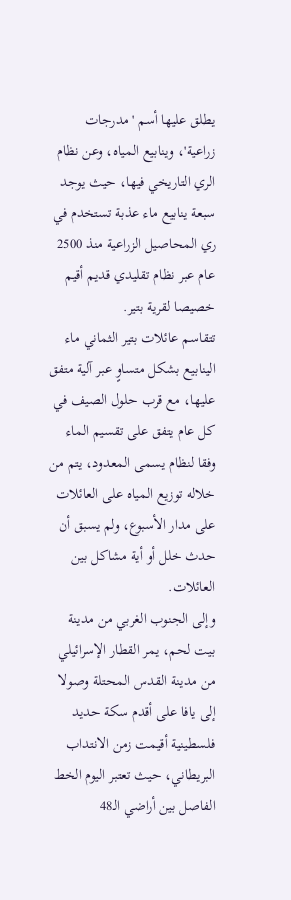يطلق عليها أسم 'مدرجات زراعية'، وينابيع المياه، وعن نظام الري التاريخي فيها، حيث يوجد سبعة ينابيع ماء عذبة تستخدم في ري المحاصيل الزراعية منذ 2500 عام عبر نظام تقليدي قديم أقيم خصيصا لقرية بتير.
تتقاسم عائلات بتير الثماني ماء الينابيع بشكل متساوٍ عبر آلية متفق عليها، مع قرب حلول الصيف في كل عام يتفق على تقسيم الماء وفقا لنظام يسمى المعدود، يتم من خلاله توزيع المياه على العائلات على مدار الأسبوع، ولم يسبق أن حدث خلل أو أية مشاكل بين العائلات.
وإلى الجنوب الغربي من مدينة بيت لحم، يمر القطار الإسرائيلي من مدينة القدس المحتلة وصولا إلى يافا على أقدم سكة حديد فلسطينية أقيمت زمن الانتداب البريطاني، حيث تعتبر اليوم الخط الفاصل بين أراضي الـ48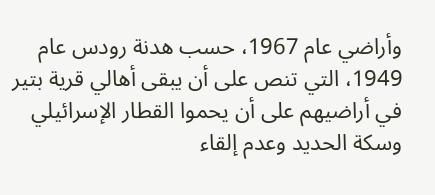وأراضي عام 1967، حسب هدنة رودس عام 1949، التي تنص على أن يبقى أهالي قرية بتير في أراضيهم على أن يحموا القطار الإسرائيلي وسكة الحديد وعدم إلقاء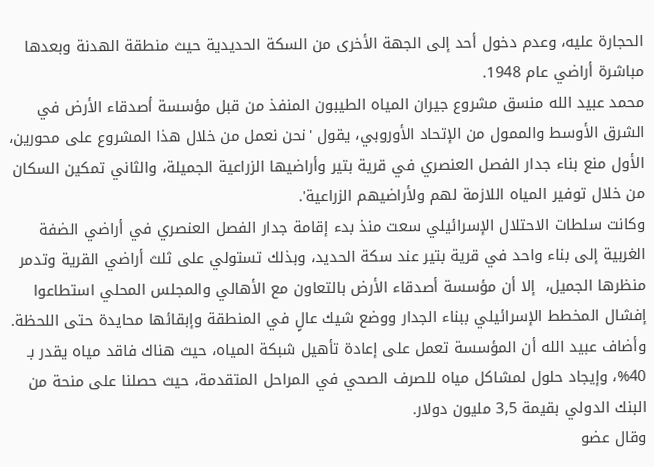الحجارة عليه، وعدم دخول أحد إلى الجهة الأخرى من السكة الحديدية حيث منطقة الهدنة وبعدها مباشرة أراضي عام 1948.
محمد عبيد الله منسق مشروع جيران المياه الطيبون المنفذ من قبل مؤسسة أصدقاء الأرض في الشرق الأوسط والممول من الإتحاد الأوروبي، يقول 'نحن نعمل من خلال هذا المشروع على محورين، الأول منع بناء جدار الفصل العنصري في قرية بتير وأراضيها الزراعية الجميلة، والثاني تمكين السكان من خلال توفير المياه اللازمة لهم ولأراضيهم الزراعية'.
وكانت سلطات الاحتلال الإسرائيلي سعت منذ بدء إقامة جدار الفصل العنصري في أراضي الضفة الغربية إلى بناء واحد في قرية بتير عند سكة الحديد، وبذلك تستولي على ثلث أراضي القرية وتدمر منظرها الجميل،  إلا أن مؤسسة أصدقاء الأرض بالتعاون مع الأهالي والمجلس المحلي استطاعوا إفشال المخطط الإسرائيلي ببناء الجدار ووضع شيك عالٍ في المنطقة وإبقائها محايدة حتى اللحظة.
وأضاف عبيد الله أن المؤسسة تعمل على إعادة تأهيل شبكة المياه، حيث هناك فاقد مياه يقدر بـ 40%، وإيجاد حلول لمشاكل مياه للصرف الصحي في المراحل المتقدمة، حيث حصلنا على منحة من البنك الدولي بقيمة 3,5 مليون دولار.
وقال عضو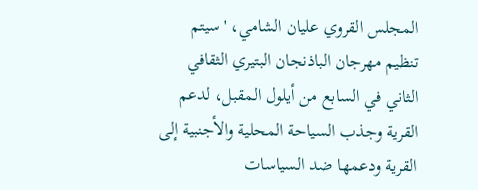المجلس القروي عليان الشامي، 'سيتم تنظيم مهرجان الباذنجان البتيري الثقافي الثاني في السابع من أيلول المقبل، لدعم القرية وجذب السياحة المحلية والأجنبية إلى القرية ودعمها ضد السياسات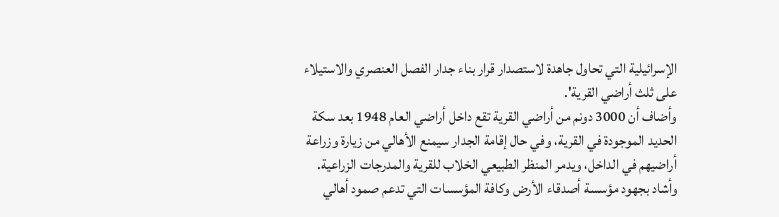الإسرائيلية التي تحاول جاهدة لاستصدار قرار بناء جدار الفصل العنصري والاستيلاء على ثلث أراضي القرية'.
وأضاف أن 3000 دونم من أراضي القرية تقع داخل أراضي العام 1948 بعد سكة الحديد الموجودة في القرية، وفي حال إقامة الجدار سيمنع الأهالي من زيارة وزراعة أراضيهم في الداخل، ويدمر المنظر الطبيعي الخلاب للقرية والمدرجات الزراعية.
وأشاد بجهود مؤسسة أصدقاء الأرض وكافة المؤسسات التي تدعم صمود أهالي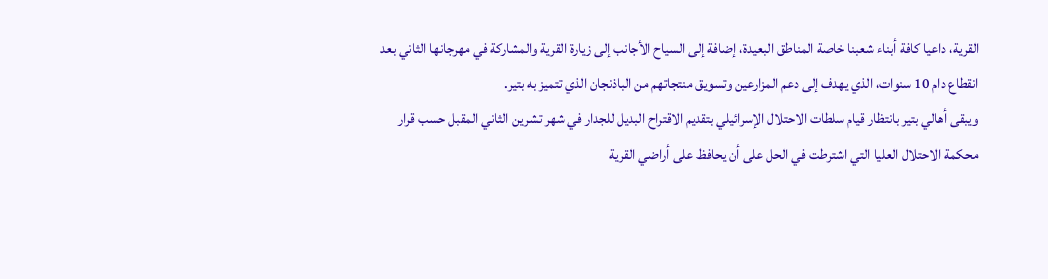القرية، داعيا كافة أبناء شعبنا خاصة المناطق البعيدة، إضافة إلى السياح الأجانب إلى زيارة القرية والمشاركة في مهرجانها الثاني بعد انقطاع دام 10 سنوات، الذي يهدف إلى دعم المزارعين وتسويق منتجاتهم من الباذنجان الذي تتميز به بتير.
ويبقى أهالي بتير بانتظار قيام سلطات الاحتلال الإسرائيلي بتقديم الاقتراح البديل للجدار في شهر تشرين الثاني المقبل حسب قرار محكمة الاحتلال العليا التي اشترطت في الحل على أن يحافظ على أراضي القرية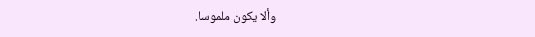وألا يكون ملموسا.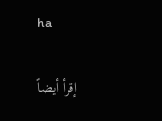ha

إقرأ أيضاً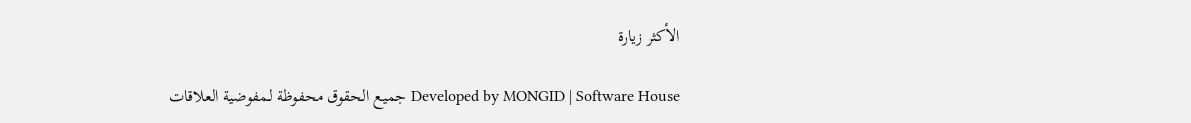الأكثر زيارة

Developed by MONGID | Software House جميع الحقوق محفوظة لـمفوضية العلاقات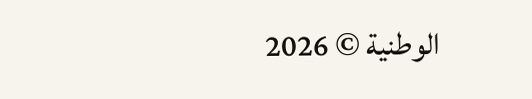الوطنية © 2026